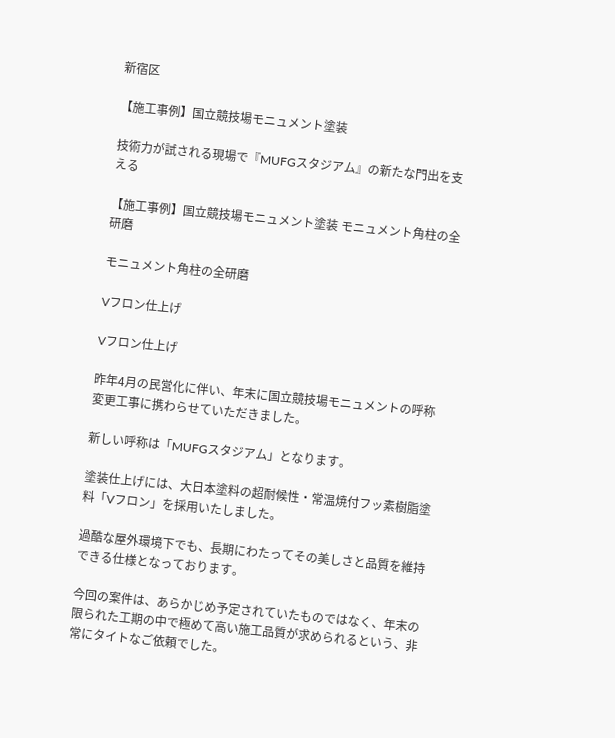新宿区

【施工事例】国立競技場モニュメント塗装

技術力が試される現場で『MUFGスタジアム』の新たな門出を支える

【施工事例】国立競技場モニュメント塗装 モニュメント角柱の全研磨

モニュメント角柱の全研磨

Vフロン仕上げ

Vフロン仕上げ

昨年4月の民営化に伴い、年末に国立競技場モニュメントの呼称変更工事に携わらせていただきました。

新しい呼称は「MUFGスタジアム」となります。

塗装仕上げには、大日本塗料の超耐候性・常温焼付フッ素樹脂塗料「Vフロン」を採用いたしました。

過酷な屋外環境下でも、長期にわたってその美しさと品質を維持できる仕様となっております。

今回の案件は、あらかじめ予定されていたものではなく、年末の限られた工期の中で極めて高い施工品質が求められるという、非常にタイトなご依頼でした。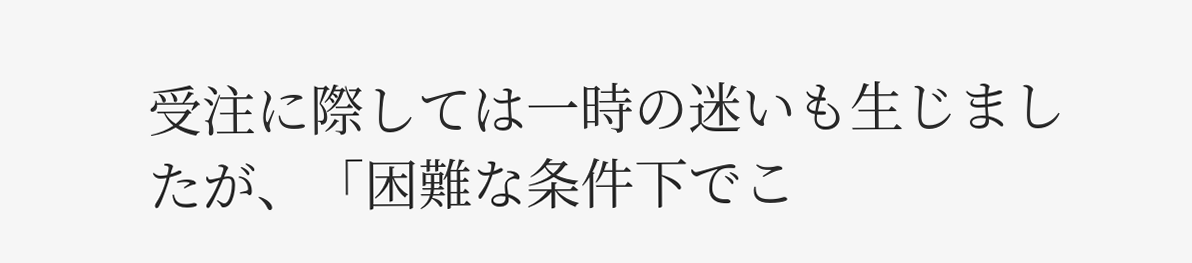受注に際しては一時の迷いも生じましたが、「困難な条件下でこ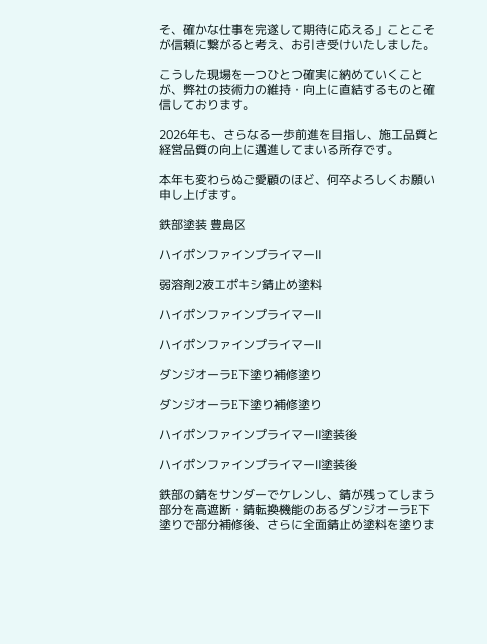そ、確かな仕事を完遂して期待に応える」ことこそが信頼に繋がると考え、お引き受けいたしました。

こうした現場を一つひとつ確実に納めていくことが、弊社の技術力の維持・向上に直結するものと確信しております。

2026年も、さらなる一歩前進を目指し、施工品質と経営品質の向上に邁進してまいる所存です。

本年も変わらぬご愛顧のほど、何卒よろしくお願い申し上げます。

鉄部塗装 豊島区

ハイポンファインプライマーⅡ

弱溶剤2液エポキシ錆止め塗料

ハイポンファインプライマーⅡ

ハイポンファインプライマーⅡ

ダンジオーラE下塗り補修塗り

ダンジオーラE下塗り補修塗り

ハイポンファインプライマーⅡ塗装後

ハイポンファインプライマーⅡ塗装後

鉄部の錆をサンダーでケレンし、錆が残ってしまう部分を高遮断・錆転換機能のあるダンジオーラE下塗りで部分補修後、さらに全面錆止め塗料を塗りま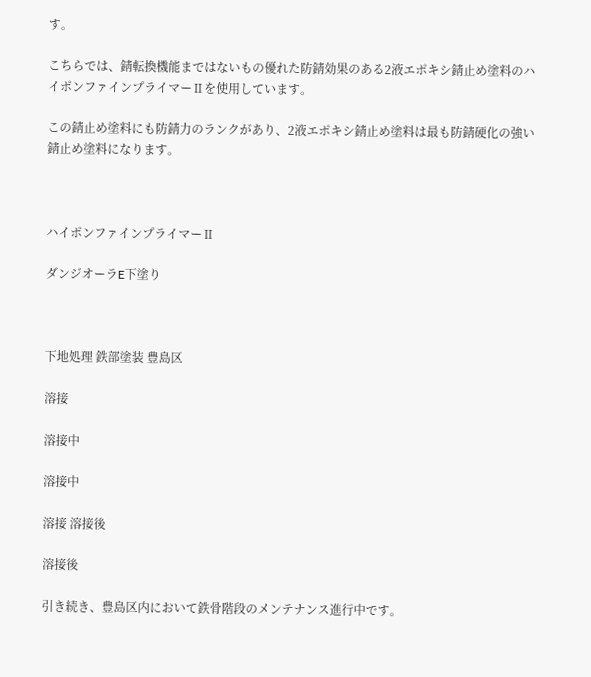す。

こちらでは、錆転換機能まではないもの優れた防錆効果のある2液エポキシ錆止め塗料のハイポンファインプライマーⅡを使用しています。

この錆止め塗料にも防錆力のランクがあり、2液エポキシ錆止め塗料は最も防錆硬化の強い錆止め塗料になります。



ハイポンファインプライマーⅡ

ダンジオーラE下塗り



下地処理 鉄部塗装 豊島区

溶接

溶接中

溶接中

溶接 溶接後

溶接後

引き続き、豊島区内において鉄骨階段のメンテナンス進行中です。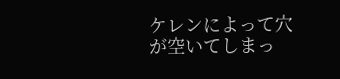ケレンによって穴が空いてしまっ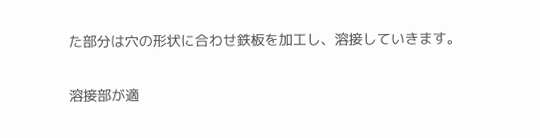た部分は穴の形状に合わせ鉄板を加工し、溶接していきます。

溶接部が適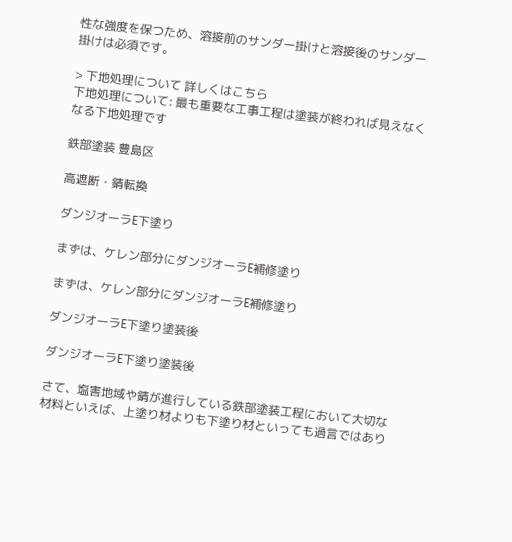性な強度を保つため、溶接前のサンダー掛けと溶接後のサンダー掛けは必須です。

> 下地処理について 詳しくはこちら
下地処理について: 最も重要な工事工程は塗装が終われば見えなくなる下地処理です

鉄部塗装 豊島区

高遮断・錆転換

ダンジオーラE下塗り

まずは、ケレン部分にダンジオーラE補修塗り

まずは、ケレン部分にダンジオーラE補修塗り

ダンジオーラE下塗り塗装後

ダンジオーラE下塗り塗装後

さて、塩害地域や錆が進行している鉄部塗装工程において大切な材料といえば、上塗り材よりも下塗り材といっても過言ではあり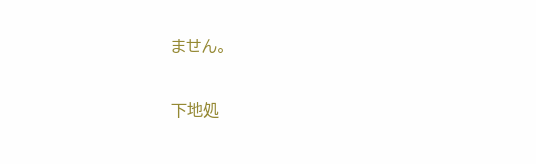ません。

下地処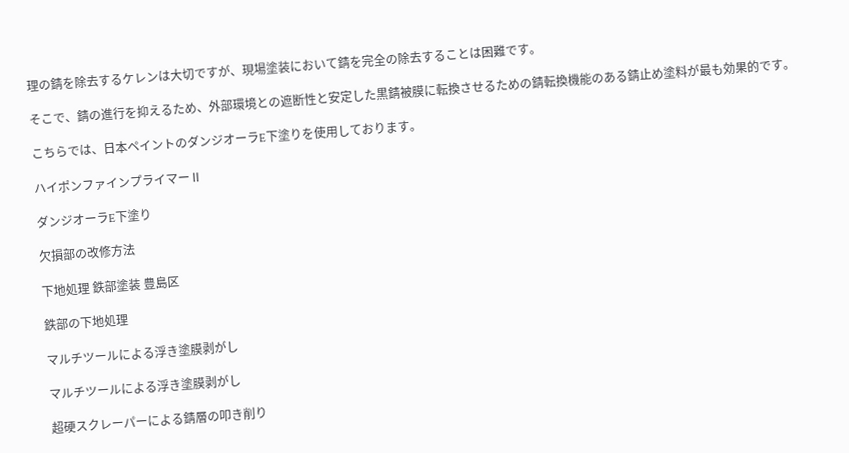理の錆を除去するケレンは大切ですが、現場塗装において錆を完全の除去することは困難です。

そこで、錆の進行を抑えるため、外部環境との遮断性と安定した黒錆被膜に転換させるための錆転換機能のある錆止め塗料が最も効果的です。

こちらでは、日本ペイントのダンジオーラE下塗りを使用しております。

ハイポンファインプライマーⅡ

ダンジオーラE下塗り

欠損部の改修方法

下地処理 鉄部塗装 豊島区

鉄部の下地処理

マルチツールによる浮き塗膜剥がし

マルチツールによる浮き塗膜剥がし

超硬スクレーパーによる錆層の叩き削り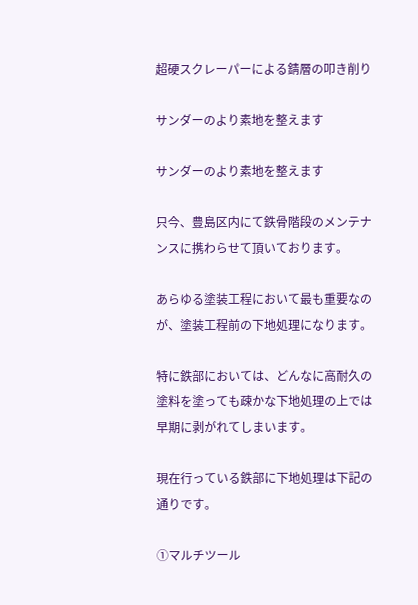超硬スクレーパーによる錆層の叩き削り

サンダーのより素地を整えます

サンダーのより素地を整えます

只今、豊島区内にて鉄骨階段のメンテナンスに携わらせて頂いております。

あらゆる塗装工程において最も重要なのが、塗装工程前の下地処理になります。

特に鉄部においては、どんなに高耐久の塗料を塗っても疎かな下地処理の上では早期に剥がれてしまいます。

現在行っている鉄部に下地処理は下記の通りです。

①マルチツール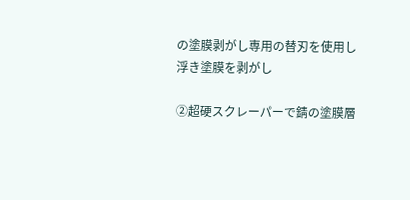の塗膜剥がし専用の替刃を使用し浮き塗膜を剥がし

②超硬スクレーパーで錆の塗膜層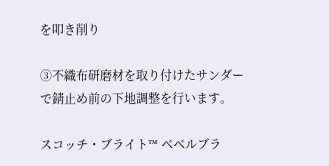を叩き削り

③不織布研磨材を取り付けたサンダーで錆止め前の下地調整を行います。

スコッチ・ブライト™ ベベルブラ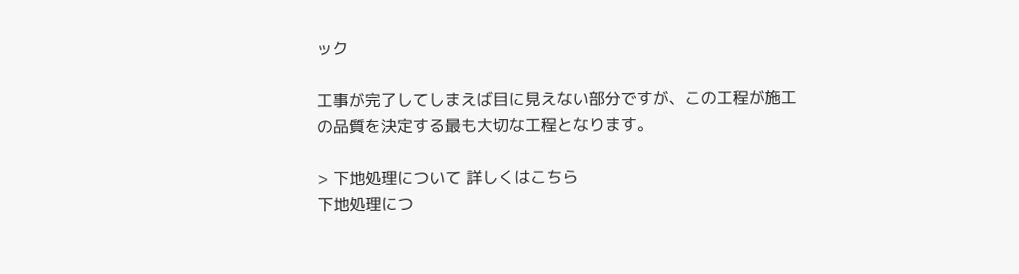ック

工事が完了してしまえば目に見えない部分ですが、この工程が施工の品質を決定する最も大切な工程となります。

> 下地処理について 詳しくはこちら
下地処理につ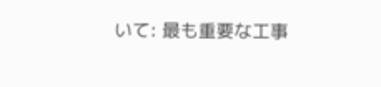いて: 最も重要な工事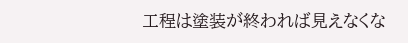工程は塗装が終われば見えなくな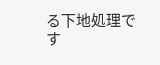る下地処理です